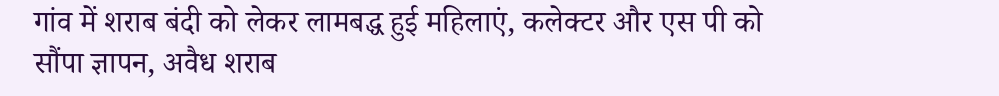गांव में शराब बंदी को लेकर लामबद्ध हुई महिलाएं, कलेक्टर और एस पी को सौंपा ज्ञापन, अवैध शराब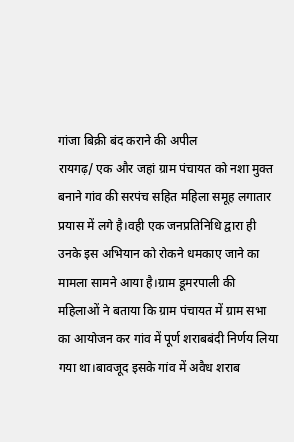गांजा बिक्री बंद कराने की अपील
रायगढ़/ एक और जहां ग्राम पंचायत को नशा मुक्त बनाने गांव की सरपंच सहित महिला समूह लगातार प्रयास में लगे है।वही एक जनप्रतिनिधि द्वारा ही उनके इस अभियान को रोकने धमकाए जाने का मामला सामने आया है।ग्राम डूमरपाली की महिलाओं ने बताया कि ग्राम पंचायत में ग्राम सभा का आयोजन कर गांव में पूर्ण शराबबंदी निर्णय लिया गया था।बावजूद इसके गांव में अवैध शराब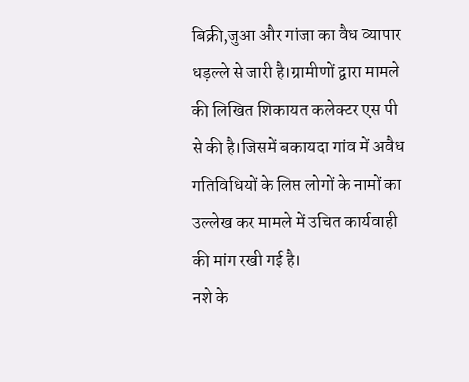बिक्री,जुआ और गांजा का वैध व्यापार धड़ल्ले से जारी है।ग्रामीणों द्वारा मामले की लिखित शिकायत कलेक्टर एस पी से की है।जिसमें बकायदा गांव में अवैध गतिविधियों के लिप्त लोगों के नामों का उल्लेख कर मामले में उचित कार्यवाही की मांग रखी गई है।
नशे के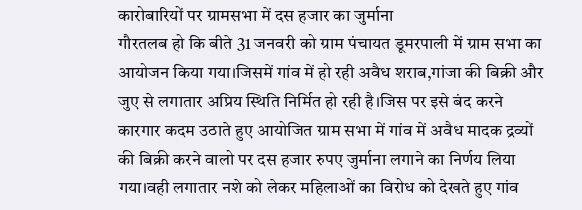कारोबारियों पर ग्रामसभा में दस हजार का जुर्माना
गौरतलब हो कि बीते 31 जनवरी को ग्राम पंचायत डूमरपाली में ग्राम सभा का आयोजन किया गया।जिसमें गांव में हो रही अवैध शराब,गांजा की बिक्री और जुए से लगातार अप्रिय स्थिति निर्मित हो रही है।जिस पर इसे बंद करने कारगार कदम उठाते हुए आयोजित ग्राम सभा में गांव में अवैध मादक द्रव्यों की बिक्री करने वालो पर दस हजार रुपए जुर्माना लगाने का निर्णय लिया गया।वही लगातार नशे को लेकर महिलाओं का विरोध को देखते हुए गांव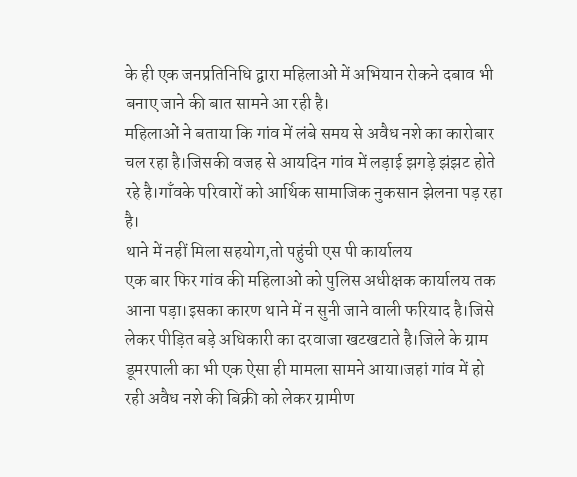के ही एक जनप्रतिनिधि द्वारा महिलाओं में अभियान रोकने दबाव भी बनाए जाने की बात सामने आ रही है।
महिलाओं ने बताया कि गांव में लंबे समय से अवैध नशे का कारोबार चल रहा है।जिसकी वजह से आयदिन गांव में लड़ाई झगड़े झंझट होते रहे है।गाँवके परिवारों को आर्थिक सामाजिक नुकसान झेलना पड़ रहा है।
थाने में नहीं मिला सहयोग,तो पहुंची एस पी कार्यालय
एक बार फिर गांव की महिलाओं को पुलिस अधीक्षक कार्यालय तक आना पड़ा।इसका कारण थाने में न सुनी जाने वाली फरियाद है।जिसे लेकर पीड़ित बड़े अधिकारी का दरवाजा खटखटाते है।जिले के ग्राम डूमरपाली का भी एक ऐसा ही मामला सामने आया।जहां गांव में हो रही अवैध नशे की बिक्री को लेकर ग्रामीण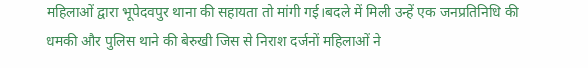महिलाओं द्वारा भूपेदवपुर थाना की सहायता तो मांगी गई।बदले में मिली उन्हें एक जनप्रतिनिधि की धमकी और पुलिस थाने की बेरुखी जिस से निराश दर्जनों महिलाओं ने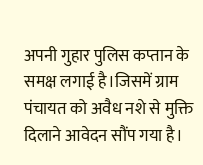अपनी गुहार पुलिस कप्तान के समक्ष लगाई है।जिसमें ग्राम पंचायत को अवैध नशे से मुक्ति दिलाने आवेदन सौंप गया है।